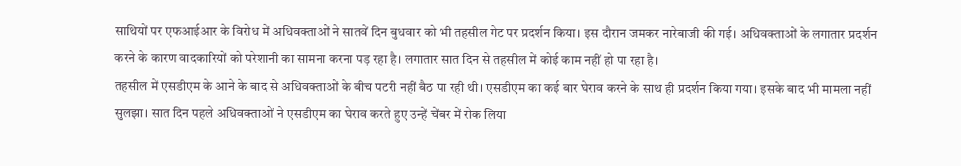साथियों पर एफआईआर के विरोध में अधिवक्ताओं ने सातवें दिन बुधवार को भी तहसील गेट पर प्रदर्शन किया। इस दौरान जमकर नारेबाजी की गई। अधिवक्ताओं के लगातार प्रदर्शन करने के कारण वादकारियों को परेशानी का सामना करना पड़ रहा है। लगातार सात दिन से तहसील में कोई काम नहीं हो पा रहा है।
तहसील में एसडीएम के आने के बाद से अधिवक्ताओं के बीच पटरी नहीं बैठ पा रही थी। एसडीएम का कई बार घेराव करने के साथ ही प्रदर्शन किया गया। इसके बाद भी मामला नहीं सुलझा। सात दिन पहले अधिवक्ताओं ने एसडीएम का घेराव करते हुए उन्हें चेंबर में रोक लिया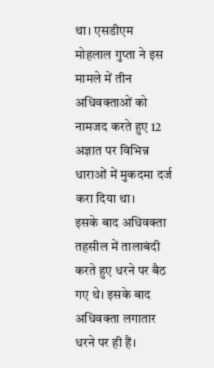था। एसडीएम मोहलाल गुप्ता ने इस मामले में तीन अधिवक्ताओं को नामजद करते हुए 12 अज्ञात पर विभिन्न धाराओं में मुकदमा दर्ज करा दिया था।
इसके बाद अधिवक्ता तहसील में तालाबंदी करते हुए धरने पर बैठ गए थे। इसके बाद अधिवक्ता लगातार धरने पर ही हैं।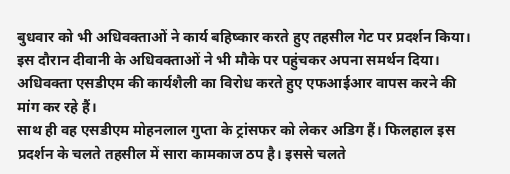बुधवार को भी अधिवक्ताओं ने कार्य बहिष्कार करते हुए तहसील गेट पर प्रदर्शन किया। इस दौरान दीवानी के अधिवक्ताओं ने भी मौके पर पहुंचकर अपना समर्थन दिया। अधिवक्ता एसडीएम की कार्यशैली का विरोध करते हुए एफआईआर वापस करने की मांग कर रहे हैं।
साथ ही वह एसडीएम मोहनलाल गुप्ता के ट्रांसफर को लेकर अडिग हैं। फिलहाल इस प्रदर्शन के चलते तहसील में सारा कामकाज ठप है। इससे चलते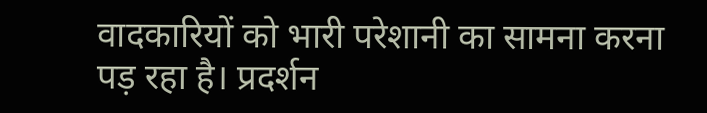वादकारियों को भारी परेशानी का सामना करना पड़ रहा है। प्रदर्शन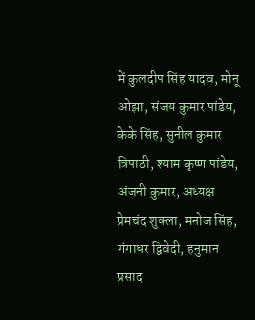में कुलदीप सिंह यादव, मोनू ओझा, संजय कुमार पांडेय, केके सिंह, सुनील कुमार त्रिपाठी, श्याम कृष्ण पांडेय, अंजनी कुमार, अध्यक्ष प्रेमचंद शुक्ला, मनोज सिंह, गंगाधर द्विवेदी, हनुमान प्रसाद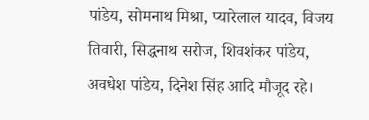पांडेय, सोमनाथ मिश्रा, प्यारेलाल यादव, विजय तिवारी, सिद्धनाथ सरोज, शिवशंकर पांडेय, अवधेश पांडेय, दिनेश सिंह आदि मौजूद रहे।